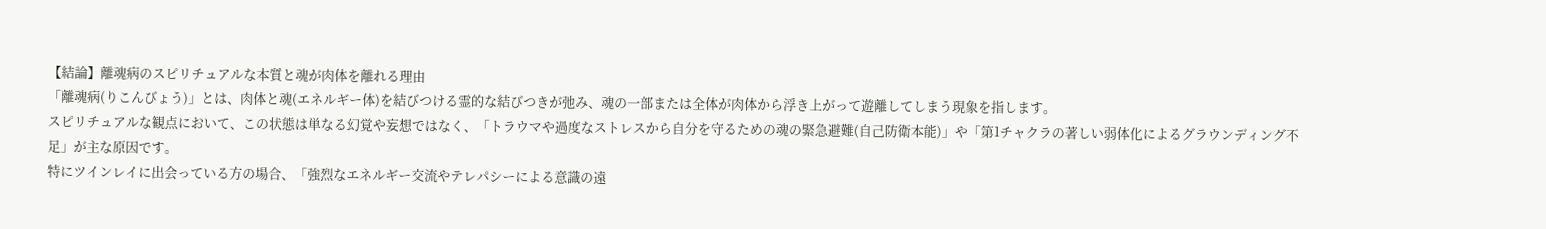【結論】離魂病のスピリチュアルな本質と魂が肉体を離れる理由
「離魂病(りこんびょう)」とは、肉体と魂(エネルギー体)を結びつける霊的な結びつきが弛み、魂の一部または全体が肉体から浮き上がって遊離してしまう現象を指します。
スピリチュアルな観点において、この状態は単なる幻覚や妄想ではなく、「トラウマや過度なストレスから自分を守るための魂の緊急避難(自己防衛本能)」や「第1チャクラの著しい弱体化によるグラウンディング不足」が主な原因です。
特にツインレイに出会っている方の場合、「強烈なエネルギー交流やテレパシーによる意識の遠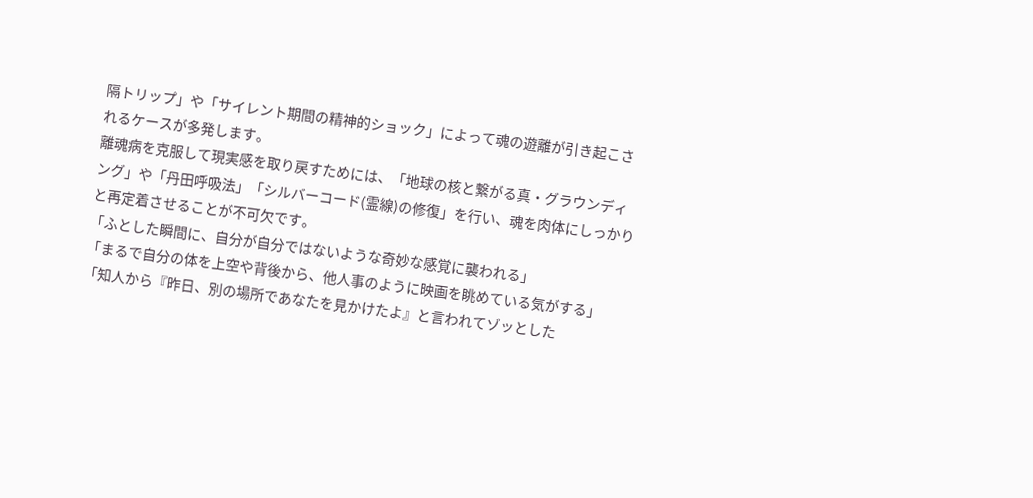隔トリップ」や「サイレント期間の精神的ショック」によって魂の遊離が引き起こされるケースが多発します。
離魂病を克服して現実感を取り戻すためには、「地球の核と繋がる真・グラウンディング」や「丹田呼吸法」「シルバーコード(霊線)の修復」を行い、魂を肉体にしっかりと再定着させることが不可欠です。
「ふとした瞬間に、自分が自分ではないような奇妙な感覚に襲われる」
「まるで自分の体を上空や背後から、他人事のように映画を眺めている気がする」
「知人から『昨日、別の場所であなたを見かけたよ』と言われてゾッとした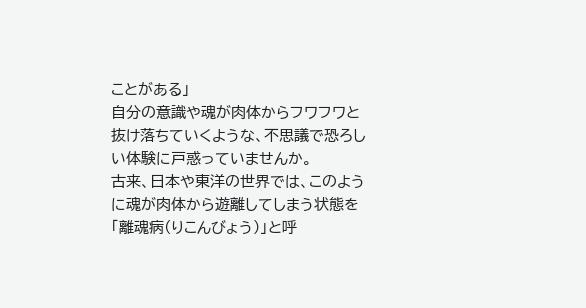ことがある」
自分の意識や魂が肉体からフワフワと抜け落ちていくような、不思議で恐ろしい体験に戸惑っていませんか。
古来、日本や東洋の世界では、このように魂が肉体から遊離してしまう状態を「離魂病(りこんびょう)」と呼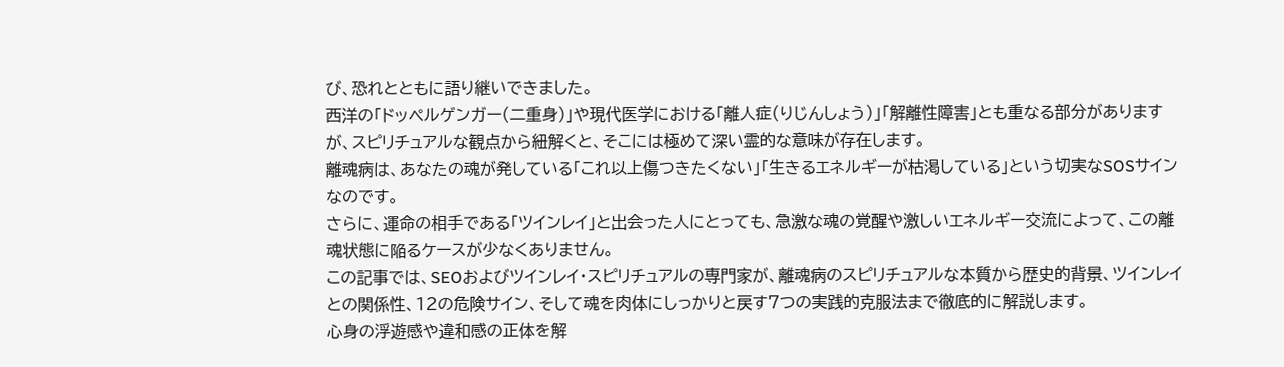び、恐れとともに語り継いできました。
西洋の「ドッペルゲンガー(二重身)」や現代医学における「離人症(りじんしょう)」「解離性障害」とも重なる部分がありますが、スピリチュアルな観点から紐解くと、そこには極めて深い霊的な意味が存在します。
離魂病は、あなたの魂が発している「これ以上傷つきたくない」「生きるエネルギーが枯渇している」という切実なSOSサインなのです。
さらに、運命の相手である「ツインレイ」と出会った人にとっても、急激な魂の覚醒や激しいエネルギー交流によって、この離魂状態に陥るケースが少なくありません。
この記事では、SEOおよびツインレイ・スピリチュアルの専門家が、離魂病のスピリチュアルな本質から歴史的背景、ツインレイとの関係性、12の危険サイン、そして魂を肉体にしっかりと戻す7つの実践的克服法まで徹底的に解説します。
心身の浮遊感や違和感の正体を解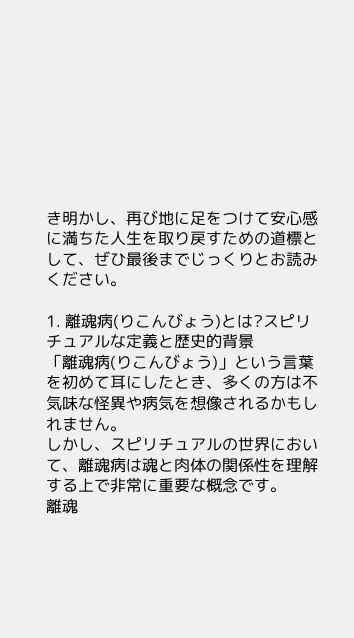き明かし、再び地に足をつけて安心感に満ちた人生を取り戻すための道標として、ぜひ最後までじっくりとお読みください。

1. 離魂病(りこんびょう)とは?スピリチュアルな定義と歴史的背景
「離魂病(りこんびょう)」という言葉を初めて耳にしたとき、多くの方は不気味な怪異や病気を想像されるかもしれません。
しかし、スピリチュアルの世界において、離魂病は魂と肉体の関係性を理解する上で非常に重要な概念です。
離魂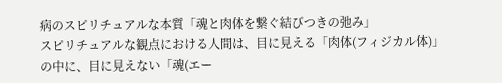病のスピリチュアルな本質「魂と肉体を繋ぐ結びつきの弛み」
スピリチュアルな観点における人間は、目に見える「肉体(フィジカル体)」の中に、目に見えない「魂(エー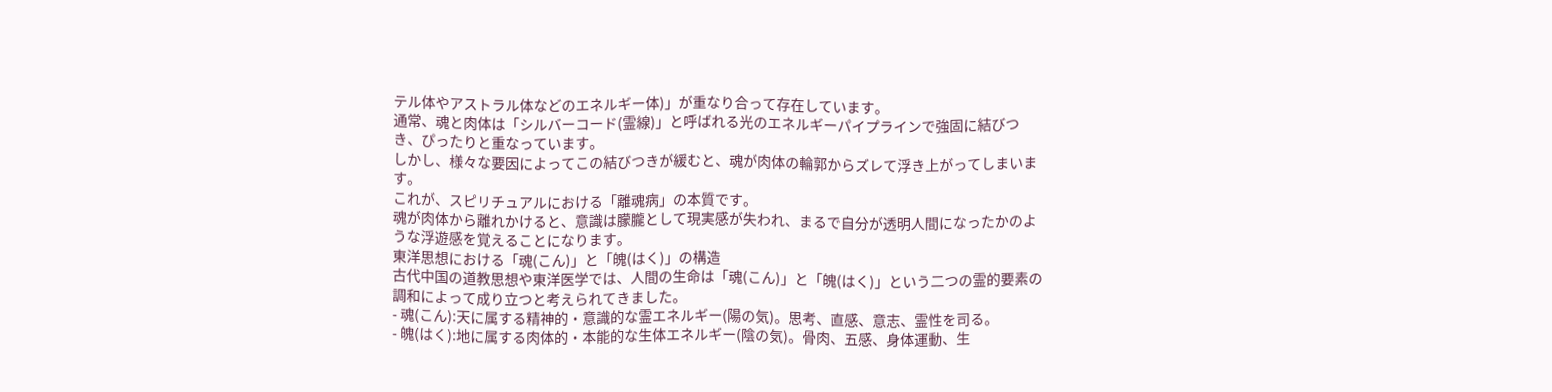テル体やアストラル体などのエネルギー体)」が重なり合って存在しています。
通常、魂と肉体は「シルバーコード(霊線)」と呼ばれる光のエネルギーパイプラインで強固に結びつき、ぴったりと重なっています。
しかし、様々な要因によってこの結びつきが緩むと、魂が肉体の輪郭からズレて浮き上がってしまいます。
これが、スピリチュアルにおける「離魂病」の本質です。
魂が肉体から離れかけると、意識は朦朧として現実感が失われ、まるで自分が透明人間になったかのような浮遊感を覚えることになります。
東洋思想における「魂(こん)」と「魄(はく)」の構造
古代中国の道教思想や東洋医学では、人間の生命は「魂(こん)」と「魄(はく)」という二つの霊的要素の調和によって成り立つと考えられてきました。
- 魂(こん):天に属する精神的・意識的な霊エネルギー(陽の気)。思考、直感、意志、霊性を司る。
- 魄(はく):地に属する肉体的・本能的な生体エネルギー(陰の気)。骨肉、五感、身体運動、生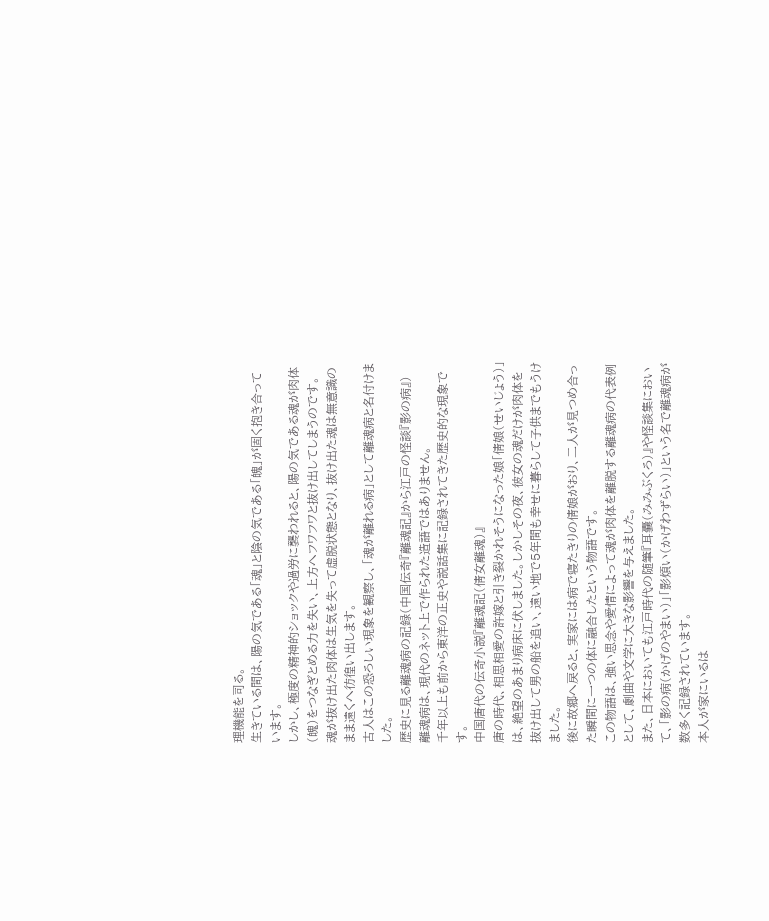理機能を司る。
生きている間は、陽の気である「魂」と陰の気である「魄」が固く抱き合っています。
しかし、極度の精神的ショックや過労に襲われると、陽の気である魂が肉体(魄)をつなぎとめる力を失い、上方へフワフワと抜け出してしまうのです。
魂が抜け出た肉体は生気を失って虚脱状態となり、抜け出た魂は無意識のまま遠くへ彷徨い出します。
古人はこの恐ろしい現象を観察し、「魂が離れる病」として離魂病と名付けました。
歴史に見る離魂病の記録(中国伝奇『離魂記』から江戸の怪談『影の病』)
離魂病は、現代のネット上で作られた造語ではありません。
千年以上も前から東洋の正史や説話集に記録されてきた歴史的な現象です。
中国唐代の伝奇小説『離魂記(倩女離魂)』
唐の時代、相思相愛の許嫁と引き裂かれそうになった娘「倩娘(せいじょう)」は、絶望のあまり病床に伏しました。しかしその夜、彼女の魂だけが肉体を抜け出して男の船を追い、遠い地で5年間も幸せに暮らして子供までもうけました。
後に故郷へ戻ると、実家には病で寝たきりの倩娘がおり、二人が見つめ合った瞬間に一つの体に融合したという物語です。
この物語は、強い思念や愛情によって魂が肉体を離脱する離魂病の代表例として、劇曲や文学に大きな影響を与えました。
また、日本においても江戸時代の随筆『耳嚢(みみぶくろ)』や怪談集において、「影の病(かげのやまい)」「影煩い(かげわずらい)」という名で離魂病が数多く記録されています。
本人が家にいるは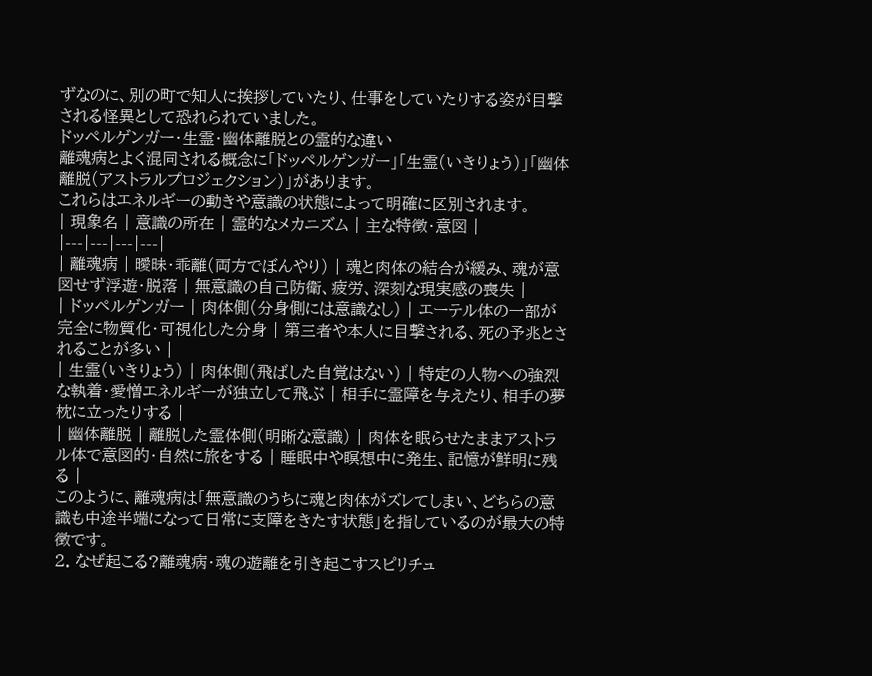ずなのに、別の町で知人に挨拶していたり、仕事をしていたりする姿が目撃される怪異として恐れられていました。
ドッペルゲンガー・生霊・幽体離脱との霊的な違い
離魂病とよく混同される概念に「ドッペルゲンガー」「生霊(いきりょう)」「幽体離脱(アストラルプロジェクション)」があります。
これらはエネルギーの動きや意識の状態によって明確に区別されます。
| 現象名 | 意識の所在 | 霊的なメカニズム | 主な特徴・意図 |
|---|---|---|---|
| 離魂病 | 曖昧・乖離(両方でぼんやり) | 魂と肉体の結合が緩み、魂が意図せず浮遊・脱落 | 無意識の自己防衛、疲労、深刻な現実感の喪失 |
| ドッペルゲンガー | 肉体側(分身側には意識なし) | エーテル体の一部が完全に物質化・可視化した分身 | 第三者や本人に目撃される、死の予兆とされることが多い |
| 生霊(いきりょう) | 肉体側(飛ばした自覚はない) | 特定の人物への強烈な執着・愛憎エネルギーが独立して飛ぶ | 相手に霊障を与えたり、相手の夢枕に立ったりする |
| 幽体離脱 | 離脱した霊体側(明晰な意識) | 肉体を眠らせたままアストラル体で意図的・自然に旅をする | 睡眠中や瞑想中に発生、記憶が鮮明に残る |
このように、離魂病は「無意識のうちに魂と肉体がズレてしまい、どちらの意識も中途半端になって日常に支障をきたす状態」を指しているのが最大の特徴です。
2. なぜ起こる?離魂病・魂の遊離を引き起こすスピリチュ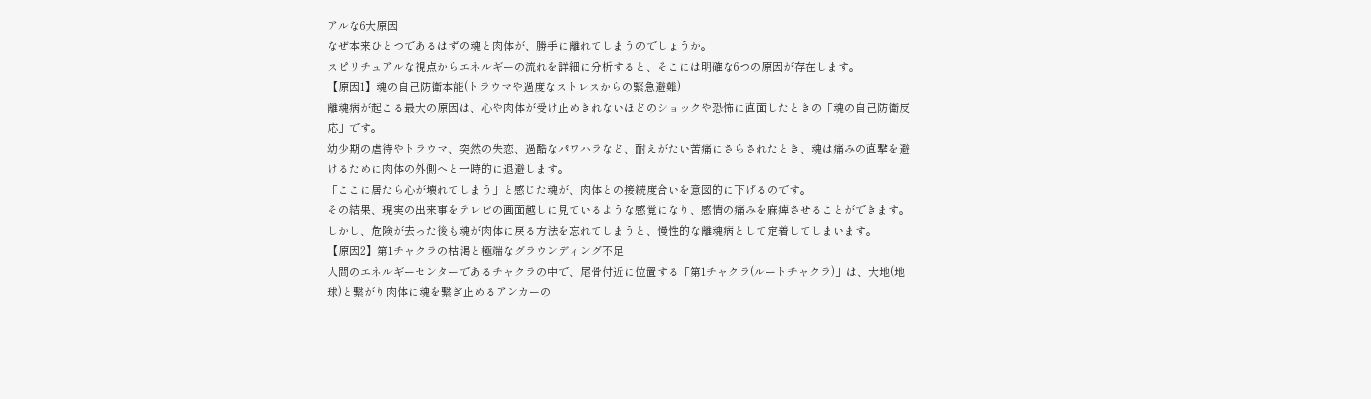アルな6大原因
なぜ本来ひとつであるはずの魂と肉体が、勝手に離れてしまうのでしょうか。
スピリチュアルな視点からエネルギーの流れを詳細に分析すると、そこには明確な6つの原因が存在します。
【原因1】魂の自己防衛本能(トラウマや過度なストレスからの緊急避難)
離魂病が起こる最大の原因は、心や肉体が受け止めきれないほどのショックや恐怖に直面したときの「魂の自己防衛反応」です。
幼少期の虐待やトラウマ、突然の失恋、過酷なパワハラなど、耐えがたい苦痛にさらされたとき、魂は痛みの直撃を避けるために肉体の外側へと一時的に退避します。
「ここに居たら心が壊れてしまう」と感じた魂が、肉体との接続度合いを意図的に下げるのです。
その結果、現実の出来事をテレビの画面越しに見ているような感覚になり、感情の痛みを麻痺させることができます。
しかし、危険が去った後も魂が肉体に戻る方法を忘れてしまうと、慢性的な離魂病として定着してしまいます。
【原因2】第1チャクラの枯渇と極端なグラウンディング不足
人間のエネルギーセンターであるチャクラの中で、尾骨付近に位置する「第1チャクラ(ルートチャクラ)」は、大地(地球)と繋がり肉体に魂を繋ぎ止めるアンカーの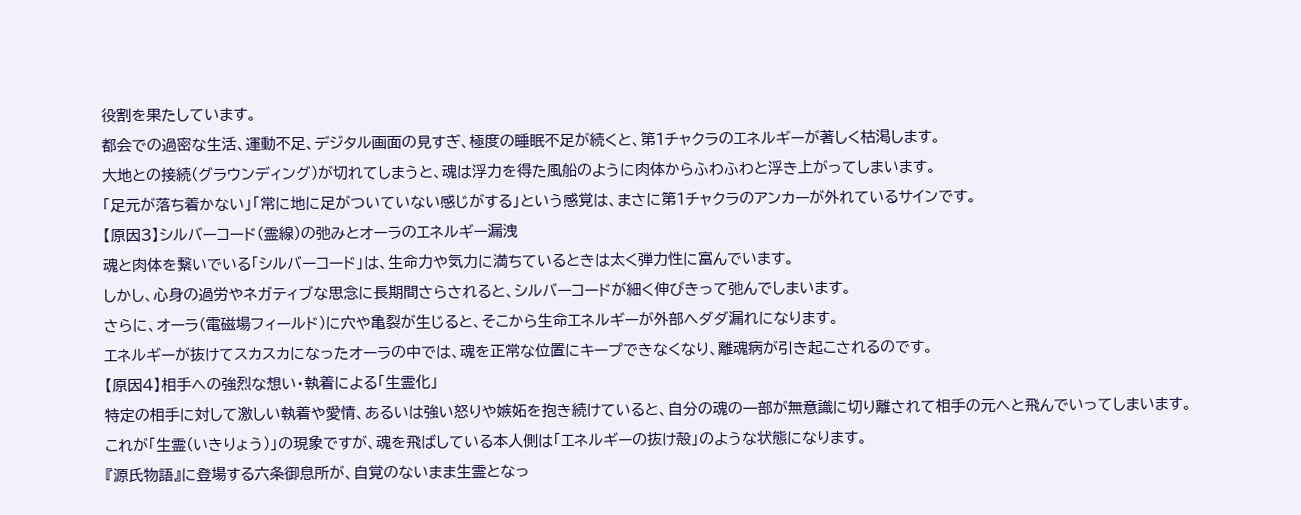役割を果たしています。
都会での過密な生活、運動不足、デジタル画面の見すぎ、極度の睡眠不足が続くと、第1チャクラのエネルギーが著しく枯渇します。
大地との接続(グラウンディング)が切れてしまうと、魂は浮力を得た風船のように肉体からふわふわと浮き上がってしまいます。
「足元が落ち着かない」「常に地に足がついていない感じがする」という感覚は、まさに第1チャクラのアンカーが外れているサインです。
【原因3】シルバーコード(霊線)の弛みとオーラのエネルギー漏洩
魂と肉体を繋いでいる「シルバーコード」は、生命力や気力に満ちているときは太く弾力性に富んでいます。
しかし、心身の過労やネガティブな思念に長期間さらされると、シルバーコードが細く伸びきって弛んでしまいます。
さらに、オーラ(電磁場フィールド)に穴や亀裂が生じると、そこから生命エネルギーが外部へダダ漏れになります。
エネルギーが抜けてスカスカになったオーラの中では、魂を正常な位置にキープできなくなり、離魂病が引き起こされるのです。
【原因4】相手への強烈な想い・執着による「生霊化」
特定の相手に対して激しい執着や愛情、あるいは強い怒りや嫉妬を抱き続けていると、自分の魂の一部が無意識に切り離されて相手の元へと飛んでいってしまいます。
これが「生霊(いきりょう)」の現象ですが、魂を飛ばしている本人側は「エネルギーの抜け殻」のような状態になります。
『源氏物語』に登場する六条御息所が、自覚のないまま生霊となっ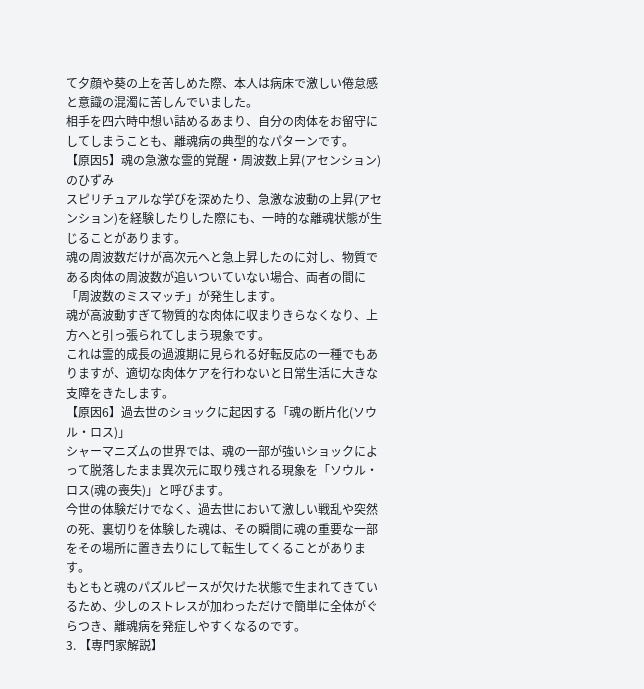て夕顔や葵の上を苦しめた際、本人は病床で激しい倦怠感と意識の混濁に苦しんでいました。
相手を四六時中想い詰めるあまり、自分の肉体をお留守にしてしまうことも、離魂病の典型的なパターンです。
【原因5】魂の急激な霊的覚醒・周波数上昇(アセンション)のひずみ
スピリチュアルな学びを深めたり、急激な波動の上昇(アセンション)を経験したりした際にも、一時的な離魂状態が生じることがあります。
魂の周波数だけが高次元へと急上昇したのに対し、物質である肉体の周波数が追いついていない場合、両者の間に「周波数のミスマッチ」が発生します。
魂が高波動すぎて物質的な肉体に収まりきらなくなり、上方へと引っ張られてしまう現象です。
これは霊的成長の過渡期に見られる好転反応の一種でもありますが、適切な肉体ケアを行わないと日常生活に大きな支障をきたします。
【原因6】過去世のショックに起因する「魂の断片化(ソウル・ロス)」
シャーマニズムの世界では、魂の一部が強いショックによって脱落したまま異次元に取り残される現象を「ソウル・ロス(魂の喪失)」と呼びます。
今世の体験だけでなく、過去世において激しい戦乱や突然の死、裏切りを体験した魂は、その瞬間に魂の重要な一部をその場所に置き去りにして転生してくることがあります。
もともと魂のパズルピースが欠けた状態で生まれてきているため、少しのストレスが加わっただけで簡単に全体がぐらつき、離魂病を発症しやすくなるのです。
3. 【専門家解説】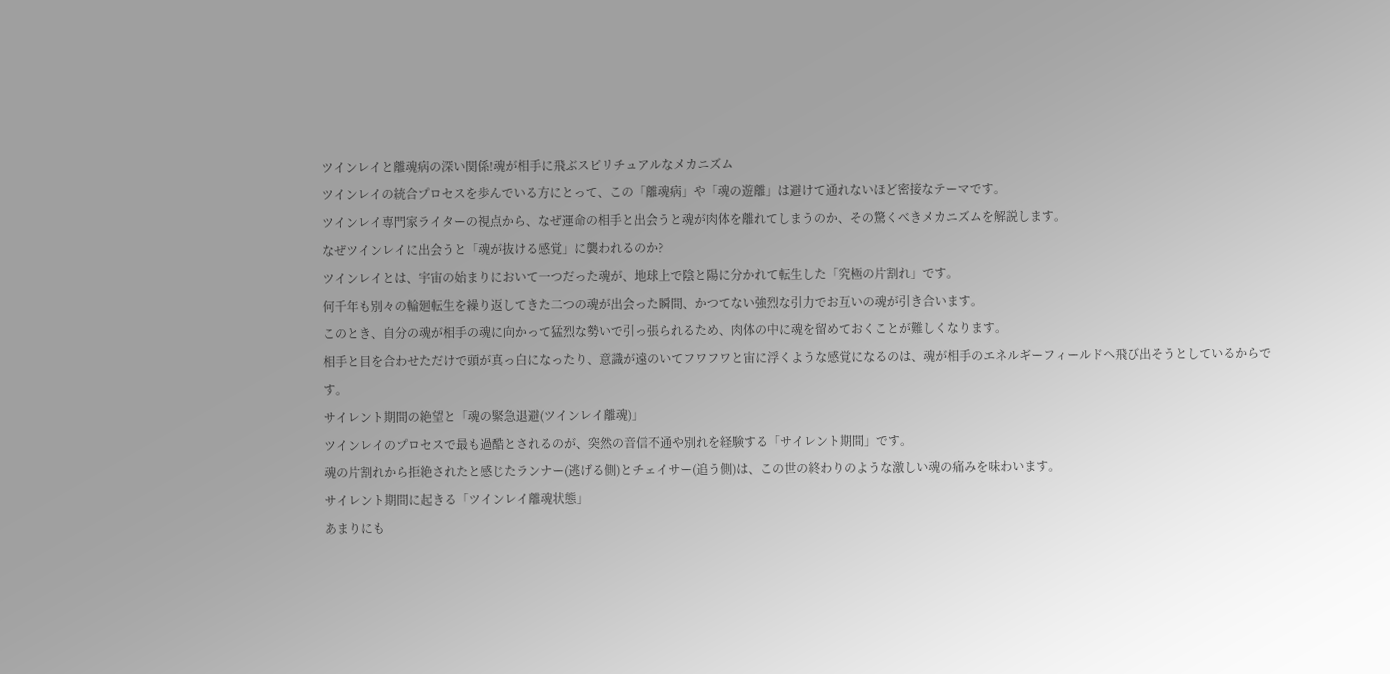ツインレイと離魂病の深い関係!魂が相手に飛ぶスピリチュアルなメカニズム
ツインレイの統合プロセスを歩んでいる方にとって、この「離魂病」や「魂の遊離」は避けて通れないほど密接なテーマです。
ツインレイ専門家ライターの視点から、なぜ運命の相手と出会うと魂が肉体を離れてしまうのか、その驚くべきメカニズムを解説します。
なぜツインレイに出会うと「魂が抜ける感覚」に襲われるのか?
ツインレイとは、宇宙の始まりにおいて一つだった魂が、地球上で陰と陽に分かれて転生した「究極の片割れ」です。
何千年も別々の輪廻転生を繰り返してきた二つの魂が出会った瞬間、かつてない強烈な引力でお互いの魂が引き合います。
このとき、自分の魂が相手の魂に向かって猛烈な勢いで引っ張られるため、肉体の中に魂を留めておくことが難しくなります。
相手と目を合わせただけで頭が真っ白になったり、意識が遠のいてフワフワと宙に浮くような感覚になるのは、魂が相手のエネルギーフィールドへ飛び出そうとしているからです。
サイレント期間の絶望と「魂の緊急退避(ツインレイ離魂)」
ツインレイのプロセスで最も過酷とされるのが、突然の音信不通や別れを経験する「サイレント期間」です。
魂の片割れから拒絶されたと感じたランナー(逃げる側)とチェイサー(追う側)は、この世の終わりのような激しい魂の痛みを味わいます。
サイレント期間に起きる「ツインレイ離魂状態」
あまりにも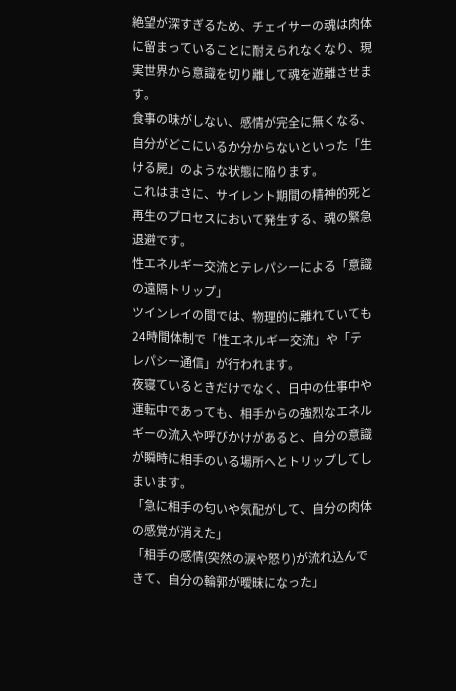絶望が深すぎるため、チェイサーの魂は肉体に留まっていることに耐えられなくなり、現実世界から意識を切り離して魂を遊離させます。
食事の味がしない、感情が完全に無くなる、自分がどこにいるか分からないといった「生ける屍」のような状態に陥ります。
これはまさに、サイレント期間の精神的死と再生のプロセスにおいて発生する、魂の緊急退避です。
性エネルギー交流とテレパシーによる「意識の遠隔トリップ」
ツインレイの間では、物理的に離れていても24時間体制で「性エネルギー交流」や「テレパシー通信」が行われます。
夜寝ているときだけでなく、日中の仕事中や運転中であっても、相手からの強烈なエネルギーの流入や呼びかけがあると、自分の意識が瞬時に相手のいる場所へとトリップしてしまいます。
「急に相手の匂いや気配がして、自分の肉体の感覚が消えた」
「相手の感情(突然の涙や怒り)が流れ込んできて、自分の輪郭が曖昧になった」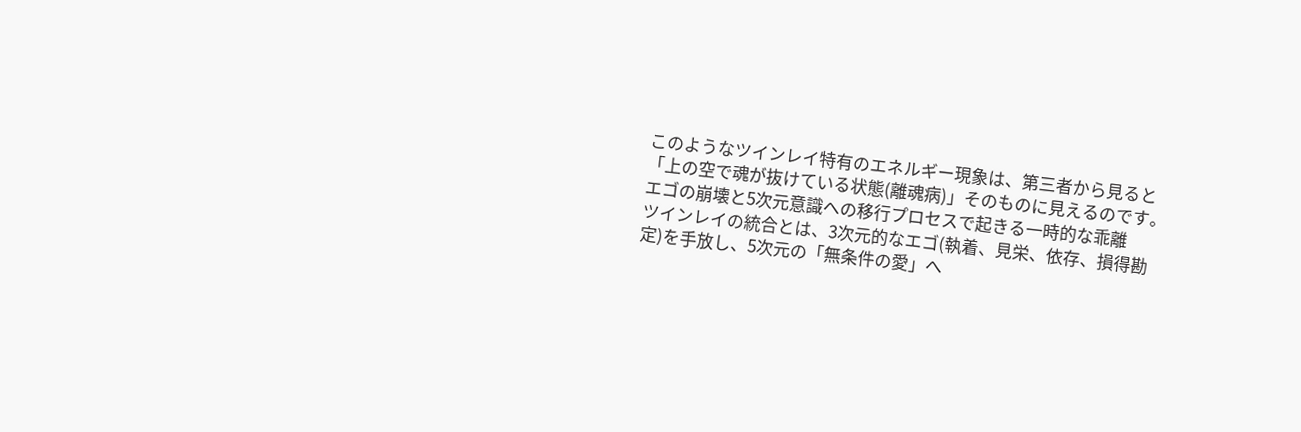このようなツインレイ特有のエネルギー現象は、第三者から見ると「上の空で魂が抜けている状態(離魂病)」そのものに見えるのです。
エゴの崩壊と5次元意識への移行プロセスで起きる一時的な乖離
ツインレイの統合とは、3次元的なエゴ(執着、見栄、依存、損得勘定)を手放し、5次元の「無条件の愛」へ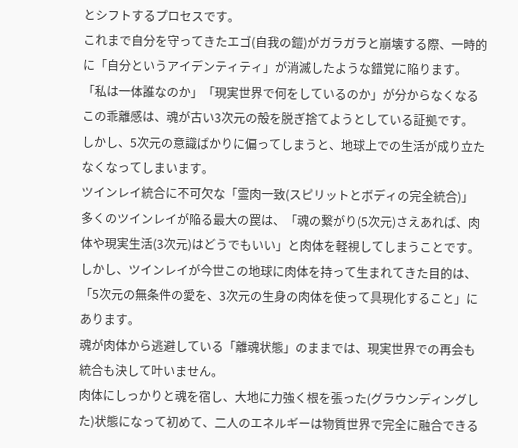とシフトするプロセスです。
これまで自分を守ってきたエゴ(自我の鎧)がガラガラと崩壊する際、一時的に「自分というアイデンティティ」が消滅したような錯覚に陥ります。
「私は一体誰なのか」「現実世界で何をしているのか」が分からなくなるこの乖離感は、魂が古い3次元の殻を脱ぎ捨てようとしている証拠です。
しかし、5次元の意識ばかりに偏ってしまうと、地球上での生活が成り立たなくなってしまいます。
ツインレイ統合に不可欠な「霊肉一致(スピリットとボディの完全統合)」
多くのツインレイが陥る最大の罠は、「魂の繋がり(5次元)さえあれば、肉体や現実生活(3次元)はどうでもいい」と肉体を軽視してしまうことです。
しかし、ツインレイが今世この地球に肉体を持って生まれてきた目的は、「5次元の無条件の愛を、3次元の生身の肉体を使って具現化すること」にあります。
魂が肉体から逃避している「離魂状態」のままでは、現実世界での再会も統合も決して叶いません。
肉体にしっかりと魂を宿し、大地に力強く根を張った(グラウンディングした)状態になって初めて、二人のエネルギーは物質世界で完全に融合できる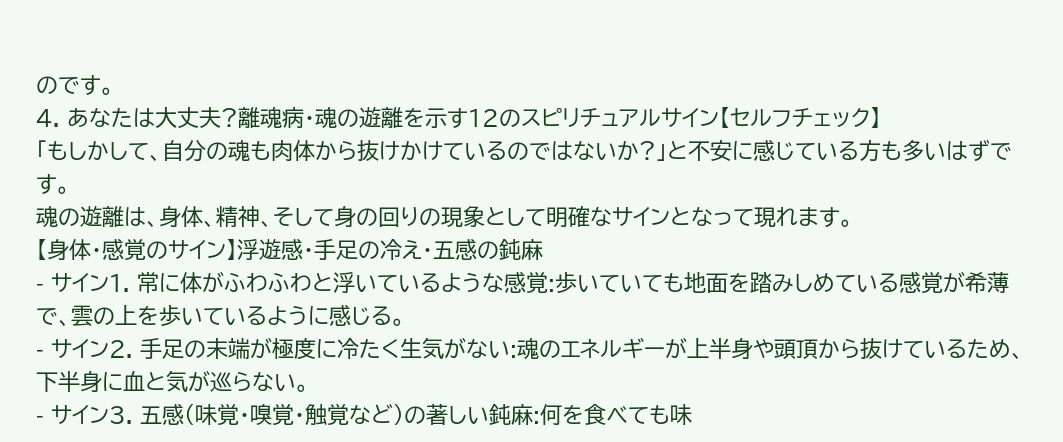のです。
4. あなたは大丈夫?離魂病・魂の遊離を示す12のスピリチュアルサイン【セルフチェック】
「もしかして、自分の魂も肉体から抜けかけているのではないか?」と不安に感じている方も多いはずです。
魂の遊離は、身体、精神、そして身の回りの現象として明確なサインとなって現れます。
【身体・感覚のサイン】浮遊感・手足の冷え・五感の鈍麻
- サイン1. 常に体がふわふわと浮いているような感覚:歩いていても地面を踏みしめている感覚が希薄で、雲の上を歩いているように感じる。
- サイン2. 手足の末端が極度に冷たく生気がない:魂のエネルギーが上半身や頭頂から抜けているため、下半身に血と気が巡らない。
- サイン3. 五感(味覚・嗅覚・触覚など)の著しい鈍麻:何を食べても味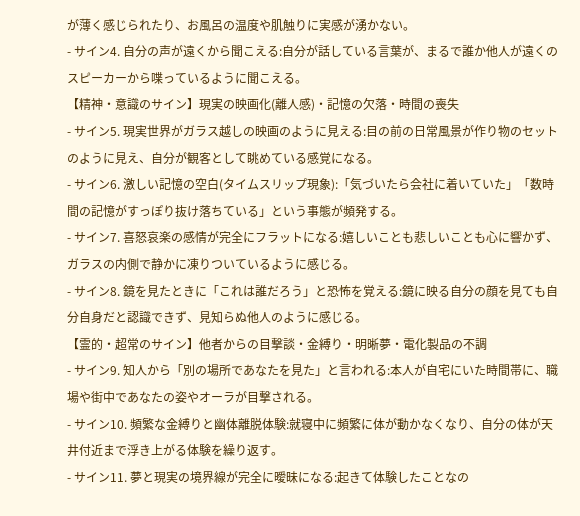が薄く感じられたり、お風呂の温度や肌触りに実感が湧かない。
- サイン4. 自分の声が遠くから聞こえる:自分が話している言葉が、まるで誰か他人が遠くのスピーカーから喋っているように聞こえる。
【精神・意識のサイン】現実の映画化(離人感)・記憶の欠落・時間の喪失
- サイン5. 現実世界がガラス越しの映画のように見える:目の前の日常風景が作り物のセットのように見え、自分が観客として眺めている感覚になる。
- サイン6. 激しい記憶の空白(タイムスリップ現象):「気づいたら会社に着いていた」「数時間の記憶がすっぽり抜け落ちている」という事態が頻発する。
- サイン7. 喜怒哀楽の感情が完全にフラットになる:嬉しいことも悲しいことも心に響かず、ガラスの内側で静かに凍りついているように感じる。
- サイン8. 鏡を見たときに「これは誰だろう」と恐怖を覚える:鏡に映る自分の顔を見ても自分自身だと認識できず、見知らぬ他人のように感じる。
【霊的・超常のサイン】他者からの目撃談・金縛り・明晰夢・電化製品の不調
- サイン9. 知人から「別の場所であなたを見た」と言われる:本人が自宅にいた時間帯に、職場や街中であなたの姿やオーラが目撃される。
- サイン10. 頻繁な金縛りと幽体離脱体験:就寝中に頻繁に体が動かなくなり、自分の体が天井付近まで浮き上がる体験を繰り返す。
- サイン11. 夢と現実の境界線が完全に曖昧になる:起きて体験したことなの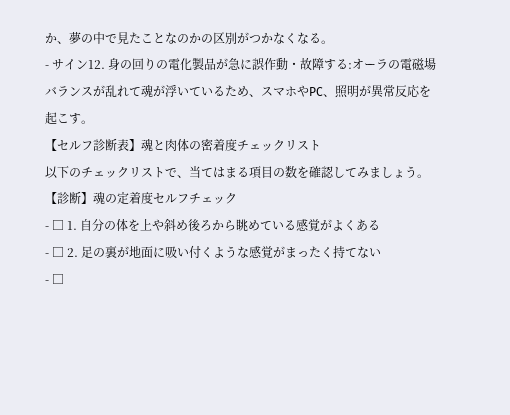か、夢の中で見たことなのかの区別がつかなくなる。
- サイン12. 身の回りの電化製品が急に誤作動・故障する:オーラの電磁場バランスが乱れて魂が浮いているため、スマホやPC、照明が異常反応を起こす。
【セルフ診断表】魂と肉体の密着度チェックリスト
以下のチェックリストで、当てはまる項目の数を確認してみましょう。
【診断】魂の定着度セルフチェック
- □ 1. 自分の体を上や斜め後ろから眺めている感覚がよくある
- □ 2. 足の裏が地面に吸い付くような感覚がまったく持てない
- □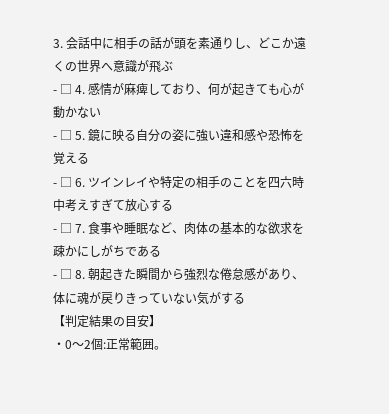3. 会話中に相手の話が頭を素通りし、どこか遠くの世界へ意識が飛ぶ
- □ 4. 感情が麻痺しており、何が起きても心が動かない
- □ 5. 鏡に映る自分の姿に強い違和感や恐怖を覚える
- □ 6. ツインレイや特定の相手のことを四六時中考えすぎて放心する
- □ 7. 食事や睡眠など、肉体の基本的な欲求を疎かにしがちである
- □ 8. 朝起きた瞬間から強烈な倦怠感があり、体に魂が戻りきっていない気がする
【判定結果の目安】
・0〜2個:正常範囲。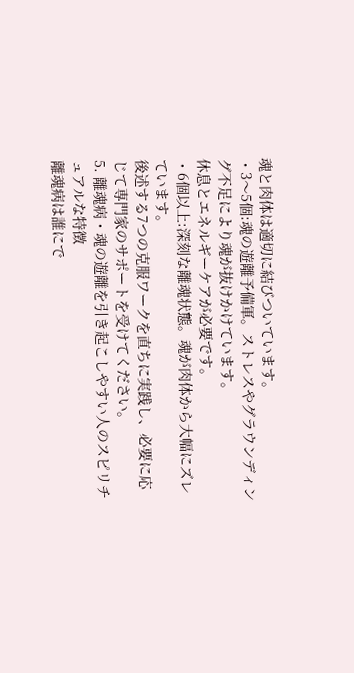魂と肉体は適切に結びついています。
・3〜5個:魂の遊離予備軍。ストレスやグラウンディング不足により魂が抜けかけています。
休息とエネルギーケアが必要です。
・6個以上:深刻な離魂状態。魂が肉体から大幅にズレています。
後述する7つの克服ワークを直ちに実践し、必要に応じて専門家のサポートを受けてください。
5. 離魂病・魂の遊離を引き起こしやすい人のスピリチュアルな特徴
離魂病は誰にで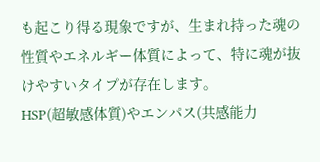も起こり得る現象ですが、生まれ持った魂の性質やエネルギー体質によって、特に魂が抜けやすいタイプが存在します。
HSP(超敏感体質)やエンパス(共感能力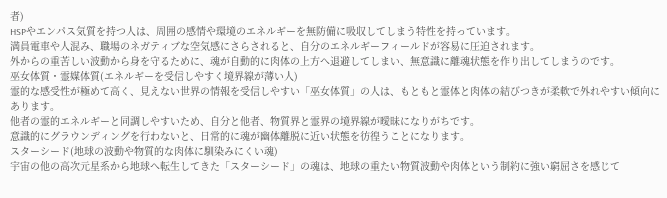者)
HSPやエンパス気質を持つ人は、周囲の感情や環境のエネルギーを無防備に吸収してしまう特性を持っています。
満員電車や人混み、職場のネガティブな空気感にさらされると、自分のエネルギーフィールドが容易に圧迫されます。
外からの重苦しい波動から身を守るために、魂が自動的に肉体の上方へ退避してしまい、無意識に離魂状態を作り出してしまうのです。
巫女体質・霊媒体質(エネルギーを受信しやすく境界線が薄い人)
霊的な感受性が極めて高く、見えない世界の情報を受信しやすい「巫女体質」の人は、もともと霊体と肉体の結びつきが柔軟で外れやすい傾向にあります。
他者の霊的エネルギーと同調しやすいため、自分と他者、物質界と霊界の境界線が曖昧になりがちです。
意識的にグラウンディングを行わないと、日常的に魂が幽体離脱に近い状態を彷徨うことになります。
スターシード(地球の波動や物質的な肉体に馴染みにくい魂)
宇宙の他の高次元星系から地球へ転生してきた「スターシード」の魂は、地球の重たい物質波動や肉体という制約に強い窮屈さを感じて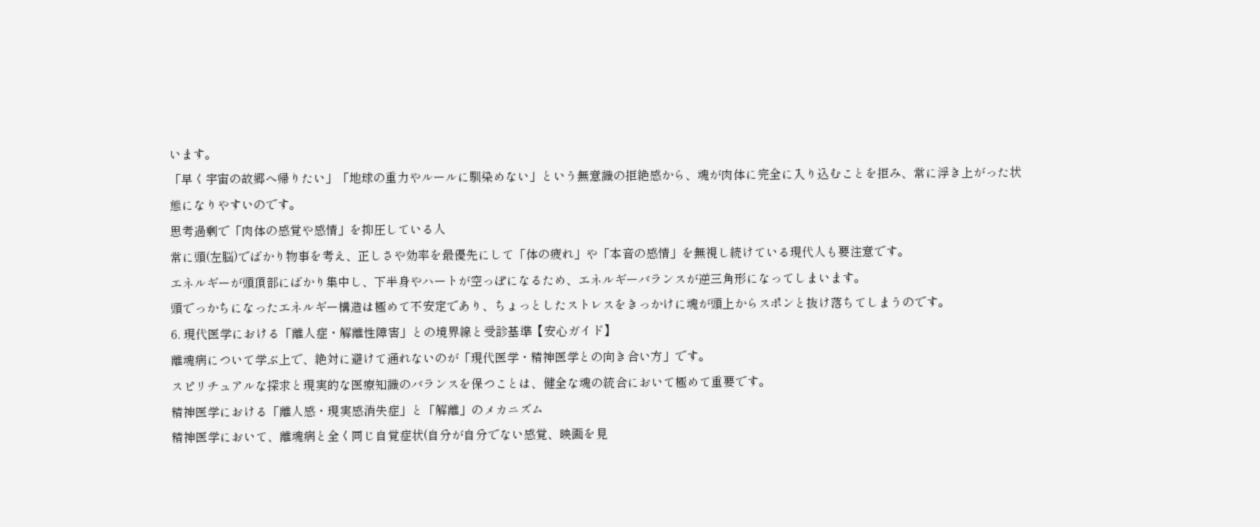います。
「早く宇宙の故郷へ帰りたい」「地球の重力やルールに馴染めない」という無意識の拒絶感から、魂が肉体に完全に入り込むことを拒み、常に浮き上がった状態になりやすいのです。
思考過剰で「肉体の感覚や感情」を抑圧している人
常に頭(左脳)でばかり物事を考え、正しさや効率を最優先にして「体の疲れ」や「本音の感情」を無視し続けている現代人も要注意です。
エネルギーが頭頂部にばかり集中し、下半身やハートが空っぽになるため、エネルギーバランスが逆三角形になってしまいます。
頭でっかちになったエネルギー構造は極めて不安定であり、ちょっとしたストレスをきっかけに魂が頭上からスポンと抜け落ちてしまうのです。
6. 現代医学における「離人症・解離性障害」との境界線と受診基準【安心ガイド】
離魂病について学ぶ上で、絶対に避けて通れないのが「現代医学・精神医学との向き合い方」です。
スピリチュアルな探求と現実的な医療知識のバランスを保つことは、健全な魂の統合において極めて重要です。
精神医学における「離人感・現実感消失症」と「解離」のメカニズム
精神医学において、離魂病と全く同じ自覚症状(自分が自分でない感覚、映画を見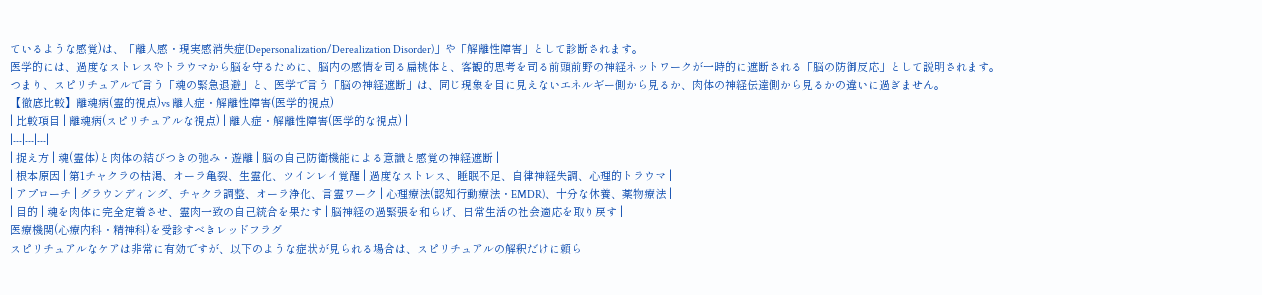ているような感覚)は、「離人感・現実感消失症(Depersonalization/Derealization Disorder)」や「解離性障害」として診断されます。
医学的には、過度なストレスやトラウマから脳を守るために、脳内の感情を司る扁桃体と、客観的思考を司る前頭前野の神経ネットワークが一時的に遮断される「脳の防御反応」として説明されます。
つまり、スピリチュアルで言う「魂の緊急退避」と、医学で言う「脳の神経遮断」は、同じ現象を目に見えないエネルギー側から見るか、肉体の神経伝達側から見るかの違いに過ぎません。
【徹底比較】離魂病(霊的視点)vs 離人症・解離性障害(医学的視点)
| 比較項目 | 離魂病(スピリチュアルな視点) | 離人症・解離性障害(医学的な視点) |
|---|---|---|
| 捉え方 | 魂(霊体)と肉体の結びつきの弛み・遊離 | 脳の自己防衛機能による意識と感覚の神経遮断 |
| 根本原因 | 第1チャクラの枯渇、オーラ亀裂、生霊化、ツインレイ覚醒 | 過度なストレス、睡眠不足、自律神経失調、心理的トラウマ |
| アプローチ | グラウンディング、チャクラ調整、オーラ浄化、言霊ワーク | 心理療法(認知行動療法・EMDR)、十分な休養、薬物療法 |
| 目的 | 魂を肉体に完全定着させ、霊肉一致の自己統合を果たす | 脳神経の過緊張を和らげ、日常生活の社会適応を取り戻す |
医療機関(心療内科・精神科)を受診すべきレッドフラグ
スピリチュアルなケアは非常に有効ですが、以下のような症状が見られる場合は、スピリチュアルの解釈だけに頼ら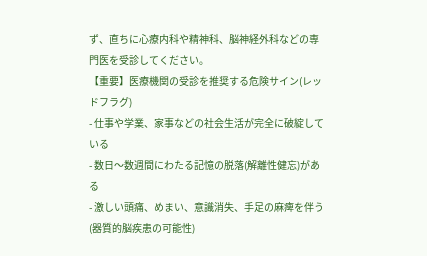ず、直ちに心療内科や精神科、脳神経外科などの専門医を受診してください。
【重要】医療機関の受診を推奨する危険サイン(レッドフラグ)
- 仕事や学業、家事などの社会生活が完全に破綻している
- 数日〜数週間にわたる記憶の脱落(解離性健忘)がある
- 激しい頭痛、めまい、意識消失、手足の麻痺を伴う(器質的脳疾患の可能性)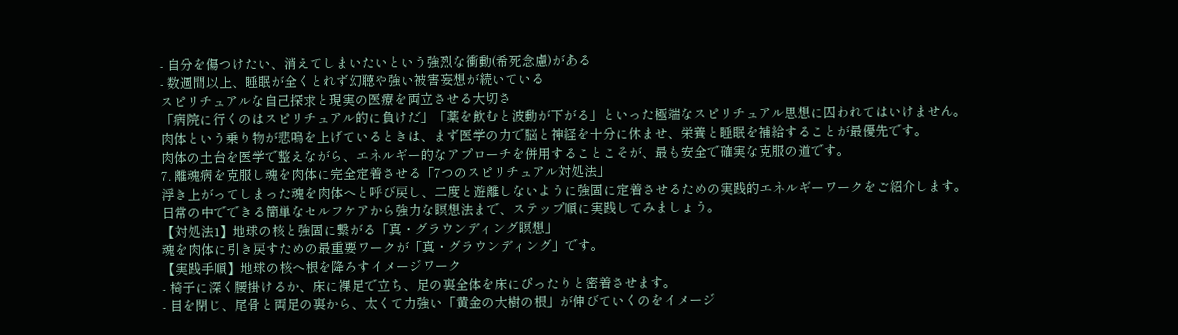- 自分を傷つけたい、消えてしまいたいという強烈な衝動(希死念慮)がある
- 数週間以上、睡眠が全くとれず幻聴や強い被害妄想が続いている
スピリチュアルな自己探求と現実の医療を両立させる大切さ
「病院に行くのはスピリチュアル的に負けだ」「薬を飲むと波動が下がる」といった極端なスピリチュアル思想に囚われてはいけません。
肉体という乗り物が悲鳴を上げているときは、まず医学の力で脳と神経を十分に休ませ、栄養と睡眠を補給することが最優先です。
肉体の土台を医学で整えながら、エネルギー的なアプローチを併用することこそが、最も安全で確実な克服の道です。
7. 離魂病を克服し魂を肉体に完全定着させる「7つのスピリチュアル対処法」
浮き上がってしまった魂を肉体へと呼び戻し、二度と遊離しないように強固に定着させるための実践的エネルギーワークをご紹介します。
日常の中でできる簡単なセルフケアから強力な瞑想法まで、ステップ順に実践してみましょう。
【対処法1】地球の核と強固に繋がる「真・グラウンディング瞑想」
魂を肉体に引き戻すための最重要ワークが「真・グラウンディング」です。
【実践手順】地球の核へ根を降ろすイメージワーク
- 椅子に深く腰掛けるか、床に裸足で立ち、足の裏全体を床にぴったりと密着させます。
- 目を閉じ、尾骨と両足の裏から、太くて力強い「黄金の大樹の根」が伸びていくのをイメージ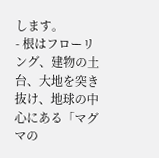します。
- 根はフローリング、建物の土台、大地を突き抜け、地球の中心にある「マグマの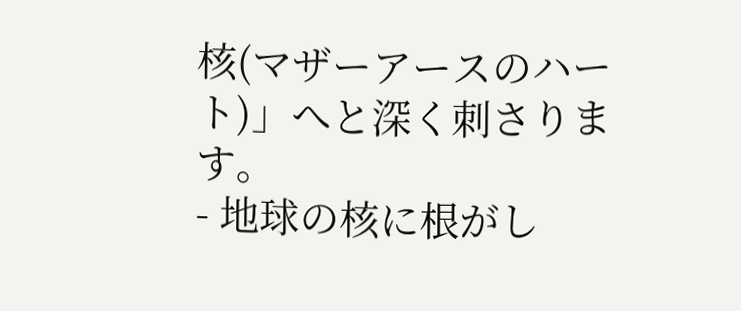核(マザーアースのハート)」へと深く刺さります。
- 地球の核に根がし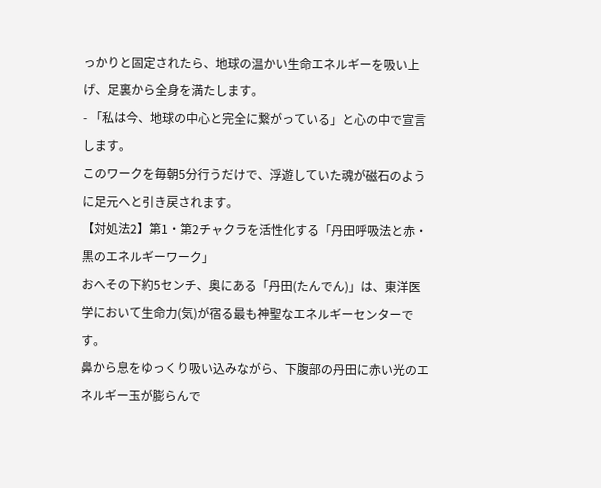っかりと固定されたら、地球の温かい生命エネルギーを吸い上げ、足裏から全身を満たします。
- 「私は今、地球の中心と完全に繋がっている」と心の中で宣言します。
このワークを毎朝5分行うだけで、浮遊していた魂が磁石のように足元へと引き戻されます。
【対処法2】第1・第2チャクラを活性化する「丹田呼吸法と赤・黒のエネルギーワーク」
おへその下約5センチ、奥にある「丹田(たんでん)」は、東洋医学において生命力(気)が宿る最も神聖なエネルギーセンターです。
鼻から息をゆっくり吸い込みながら、下腹部の丹田に赤い光のエネルギー玉が膨らんで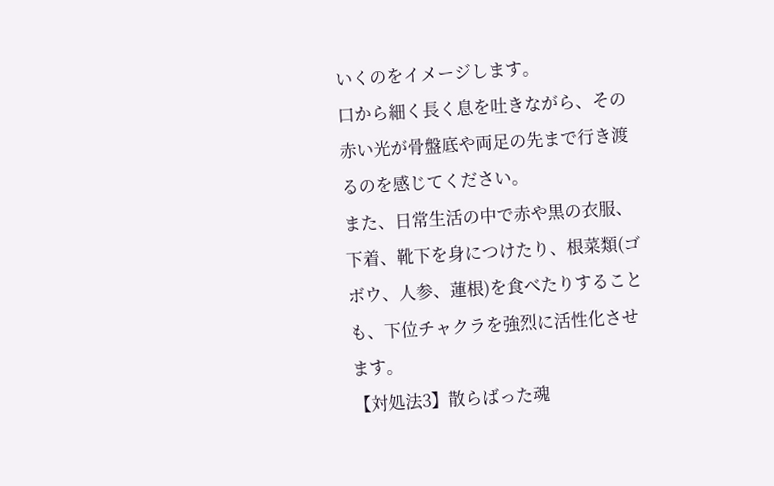いくのをイメージします。
口から細く長く息を吐きながら、その赤い光が骨盤底や両足の先まで行き渡るのを感じてください。
また、日常生活の中で赤や黒の衣服、下着、靴下を身につけたり、根菜類(ゴボウ、人参、蓮根)を食べたりすることも、下位チャクラを強烈に活性化させます。
【対処法3】散らばった魂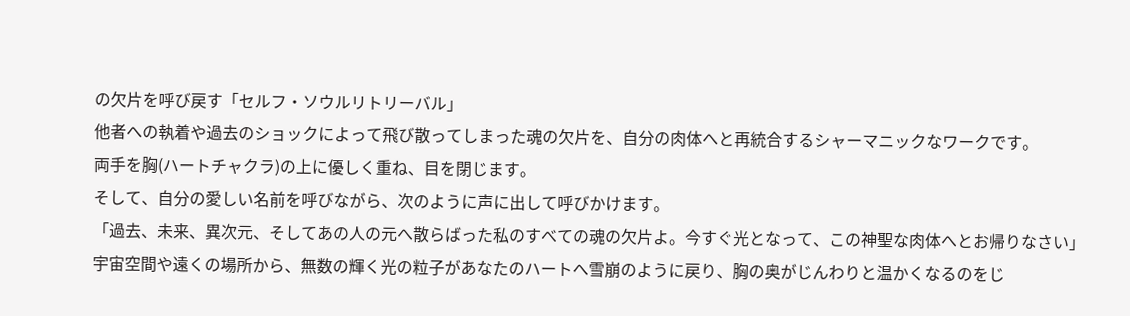の欠片を呼び戻す「セルフ・ソウルリトリーバル」
他者への執着や過去のショックによって飛び散ってしまった魂の欠片を、自分の肉体へと再統合するシャーマニックなワークです。
両手を胸(ハートチャクラ)の上に優しく重ね、目を閉じます。
そして、自分の愛しい名前を呼びながら、次のように声に出して呼びかけます。
「過去、未来、異次元、そしてあの人の元へ散らばった私のすべての魂の欠片よ。今すぐ光となって、この神聖な肉体へとお帰りなさい」
宇宙空間や遠くの場所から、無数の輝く光の粒子があなたのハートへ雪崩のように戻り、胸の奥がじんわりと温かくなるのをじ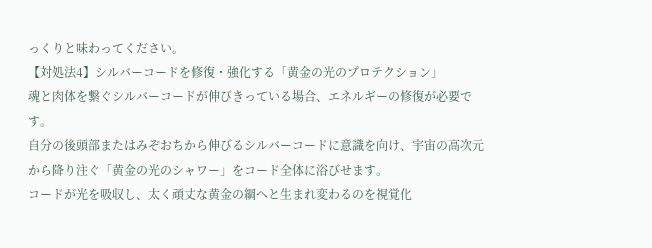っくりと味わってください。
【対処法4】シルバーコードを修復・強化する「黄金の光のプロテクション」
魂と肉体を繋ぐシルバーコードが伸びきっている場合、エネルギーの修復が必要です。
自分の後頭部またはみぞおちから伸びるシルバーコードに意識を向け、宇宙の高次元から降り注ぐ「黄金の光のシャワー」をコード全体に浴びせます。
コードが光を吸収し、太く頑丈な黄金の綱へと生まれ変わるのを視覚化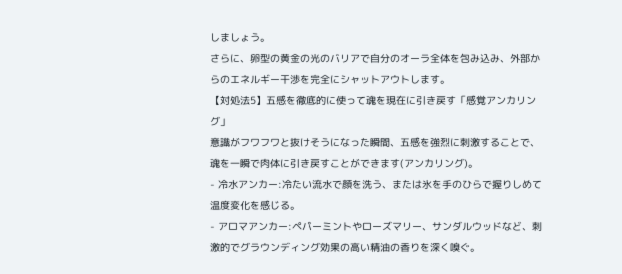しましょう。
さらに、卵型の黄金の光のバリアで自分のオーラ全体を包み込み、外部からのエネルギー干渉を完全にシャットアウトします。
【対処法5】五感を徹底的に使って魂を現在に引き戻す「感覚アンカリング」
意識がフワフワと抜けそうになった瞬間、五感を強烈に刺激することで、魂を一瞬で肉体に引き戻すことができます(アンカリング)。
- 冷水アンカー:冷たい流水で顔を洗う、または氷を手のひらで握りしめて温度変化を感じる。
- アロマアンカー:ペパーミントやローズマリー、サンダルウッドなど、刺激的でグラウンディング効果の高い精油の香りを深く嗅ぐ。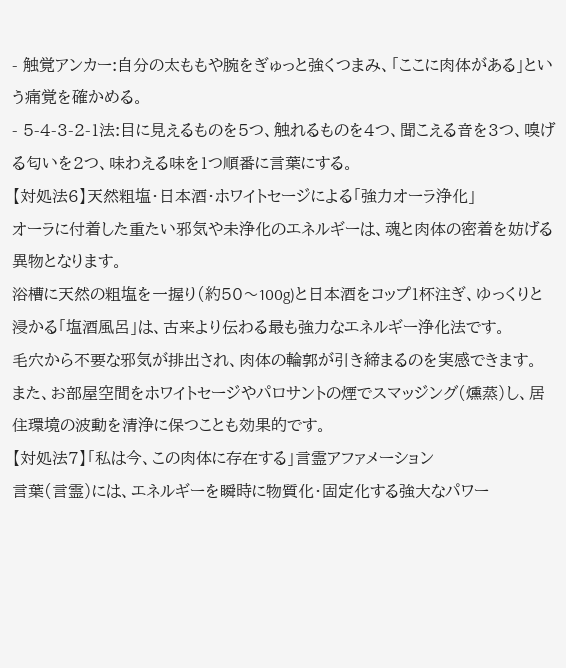- 触覚アンカー:自分の太ももや腕をぎゅっと強くつまみ、「ここに肉体がある」という痛覚を確かめる。
- 5-4-3-2-1法:目に見えるものを5つ、触れるものを4つ、聞こえる音を3つ、嗅げる匂いを2つ、味わえる味を1つ順番に言葉にする。
【対処法6】天然粗塩・日本酒・ホワイトセージによる「強力オーラ浄化」
オーラに付着した重たい邪気や未浄化のエネルギーは、魂と肉体の密着を妨げる異物となります。
浴槽に天然の粗塩を一握り(約50〜100g)と日本酒をコップ1杯注ぎ、ゆっくりと浸かる「塩酒風呂」は、古来より伝わる最も強力なエネルギー浄化法です。
毛穴から不要な邪気が排出され、肉体の輪郭が引き締まるのを実感できます。
また、お部屋空間をホワイトセージやパロサントの煙でスマッジング(燻蒸)し、居住環境の波動を清浄に保つことも効果的です。
【対処法7】「私は今、この肉体に存在する」言霊アファメーション
言葉(言霊)には、エネルギーを瞬時に物質化・固定化する強大なパワー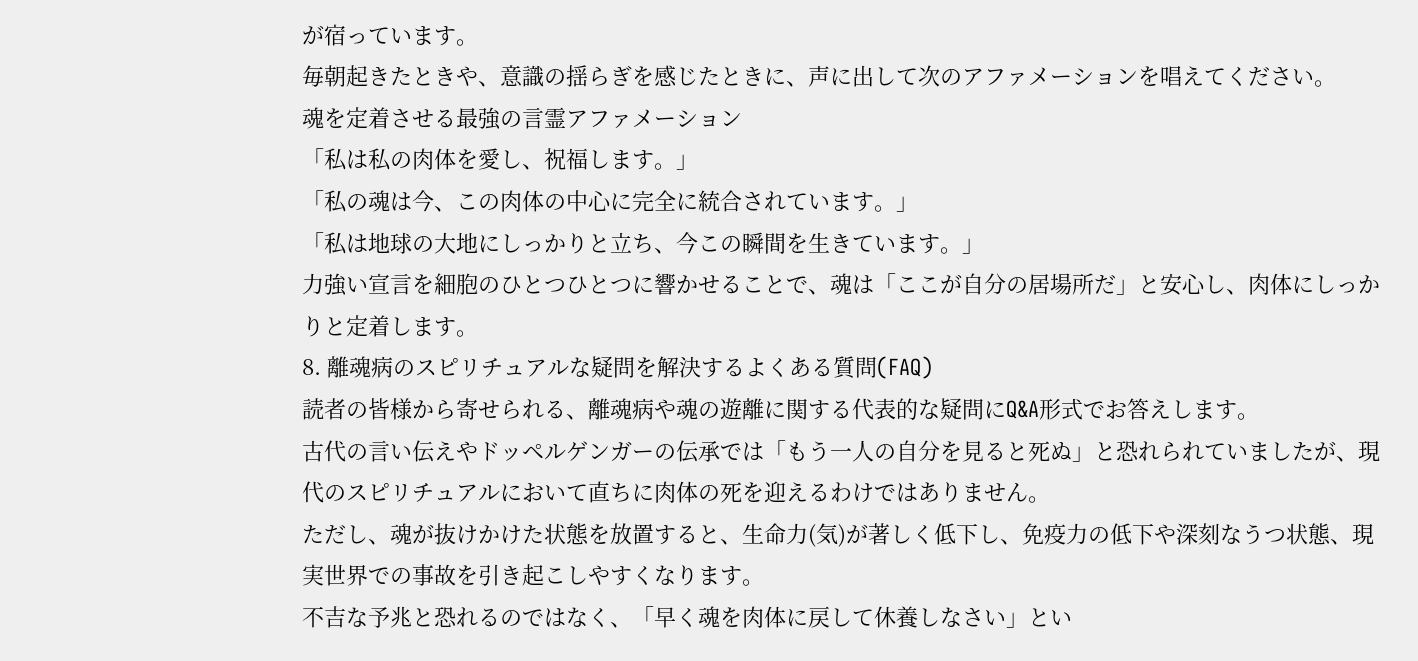が宿っています。
毎朝起きたときや、意識の揺らぎを感じたときに、声に出して次のアファメーションを唱えてください。
魂を定着させる最強の言霊アファメーション
「私は私の肉体を愛し、祝福します。」
「私の魂は今、この肉体の中心に完全に統合されています。」
「私は地球の大地にしっかりと立ち、今この瞬間を生きています。」
力強い宣言を細胞のひとつひとつに響かせることで、魂は「ここが自分の居場所だ」と安心し、肉体にしっかりと定着します。
8. 離魂病のスピリチュアルな疑問を解決するよくある質問(FAQ)
読者の皆様から寄せられる、離魂病や魂の遊離に関する代表的な疑問にQ&A形式でお答えします。
古代の言い伝えやドッペルゲンガーの伝承では「もう一人の自分を見ると死ぬ」と恐れられていましたが、現代のスピリチュアルにおいて直ちに肉体の死を迎えるわけではありません。
ただし、魂が抜けかけた状態を放置すると、生命力(気)が著しく低下し、免疫力の低下や深刻なうつ状態、現実世界での事故を引き起こしやすくなります。
不吉な予兆と恐れるのではなく、「早く魂を肉体に戻して休養しなさい」とい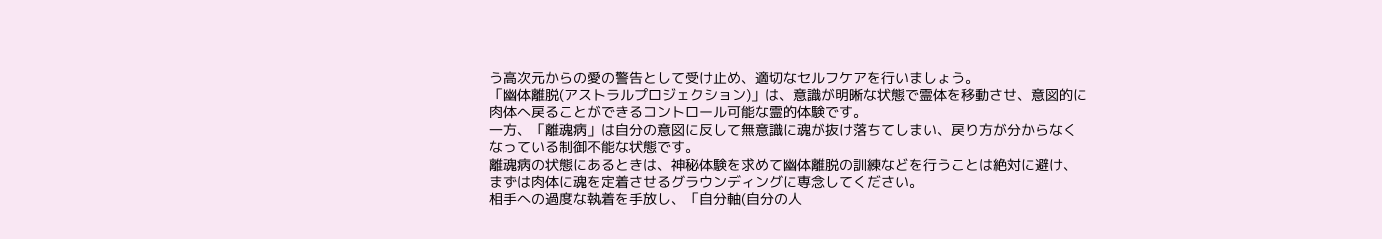う高次元からの愛の警告として受け止め、適切なセルフケアを行いましょう。
「幽体離脱(アストラルプロジェクション)」は、意識が明晰な状態で霊体を移動させ、意図的に肉体へ戻ることができるコントロール可能な霊的体験です。
一方、「離魂病」は自分の意図に反して無意識に魂が抜け落ちてしまい、戻り方が分からなくなっている制御不能な状態です。
離魂病の状態にあるときは、神秘体験を求めて幽体離脱の訓練などを行うことは絶対に避け、まずは肉体に魂を定着させるグラウンディングに専念してください。
相手への過度な執着を手放し、「自分軸(自分の人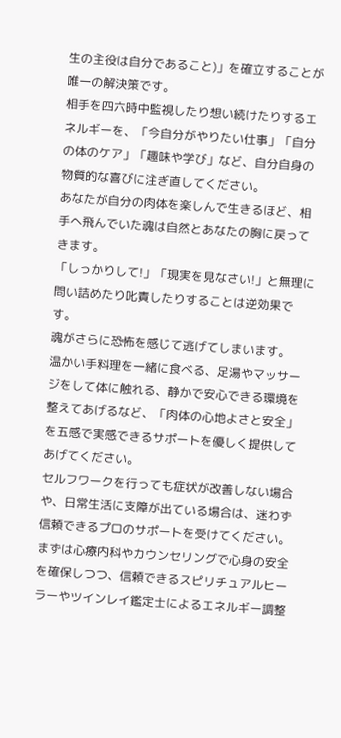生の主役は自分であること)」を確立することが唯一の解決策です。
相手を四六時中監視したり想い続けたりするエネルギーを、「今自分がやりたい仕事」「自分の体のケア」「趣味や学び」など、自分自身の物質的な喜びに注ぎ直してください。
あなたが自分の肉体を楽しんで生きるほど、相手へ飛んでいた魂は自然とあなたの胸に戻ってきます。
「しっかりして!」「現実を見なさい!」と無理に問い詰めたり叱責したりすることは逆効果です。
魂がさらに恐怖を感じて逃げてしまいます。
温かい手料理を一緒に食べる、足湯やマッサージをして体に触れる、静かで安心できる環境を整えてあげるなど、「肉体の心地よさと安全」を五感で実感できるサポートを優しく提供してあげてください。
セルフワークを行っても症状が改善しない場合や、日常生活に支障が出ている場合は、迷わず信頼できるプロのサポートを受けてください。
まずは心療内科やカウンセリングで心身の安全を確保しつつ、信頼できるスピリチュアルヒーラーやツインレイ鑑定士によるエネルギー調整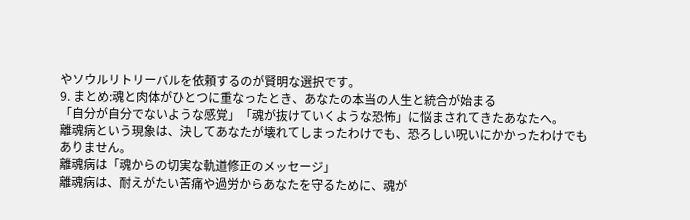やソウルリトリーバルを依頼するのが賢明な選択です。
9. まとめ:魂と肉体がひとつに重なったとき、あなたの本当の人生と統合が始まる
「自分が自分でないような感覚」「魂が抜けていくような恐怖」に悩まされてきたあなたへ。
離魂病という現象は、決してあなたが壊れてしまったわけでも、恐ろしい呪いにかかったわけでもありません。
離魂病は「魂からの切実な軌道修正のメッセージ」
離魂病は、耐えがたい苦痛や過労からあなたを守るために、魂が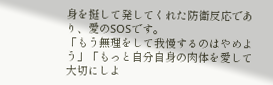身を挺して発してくれた防衛反応であり、愛のSOSです。
「もう無理をして我慢するのはやめよう」「もっと自分自身の肉体を愛して大切にしよ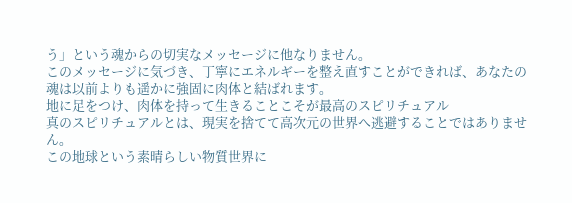う」という魂からの切実なメッセージに他なりません。
このメッセージに気づき、丁寧にエネルギーを整え直すことができれば、あなたの魂は以前よりも遥かに強固に肉体と結ばれます。
地に足をつけ、肉体を持って生きることこそが最高のスピリチュアル
真のスピリチュアルとは、現実を捨てて高次元の世界へ逃避することではありません。
この地球という素晴らしい物質世界に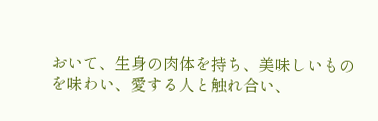おいて、生身の肉体を持ち、美味しいものを味わい、愛する人と触れ合い、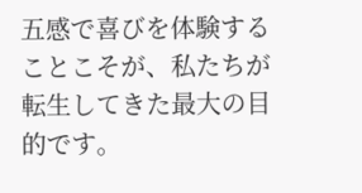五感で喜びを体験することこそが、私たちが転生してきた最大の目的です。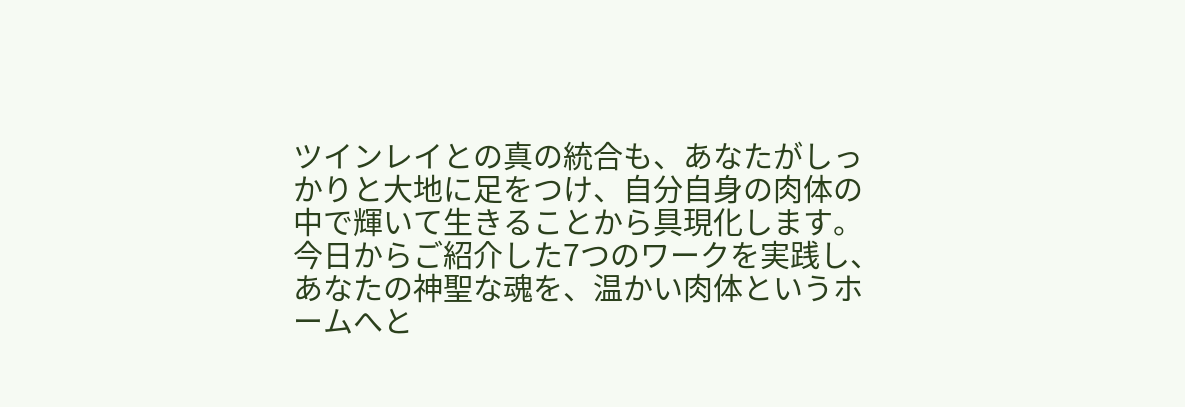ツインレイとの真の統合も、あなたがしっかりと大地に足をつけ、自分自身の肉体の中で輝いて生きることから具現化します。
今日からご紹介した7つのワークを実践し、あなたの神聖な魂を、温かい肉体というホームへと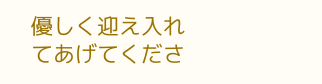優しく迎え入れてあげてくださ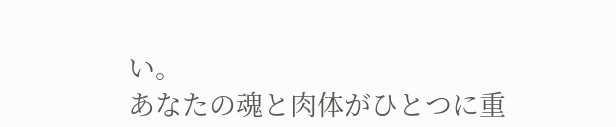い。
あなたの魂と肉体がひとつに重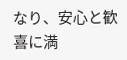なり、安心と歓喜に満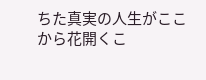ちた真実の人生がここから花開くこ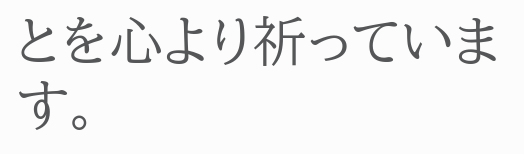とを心より祈っています。